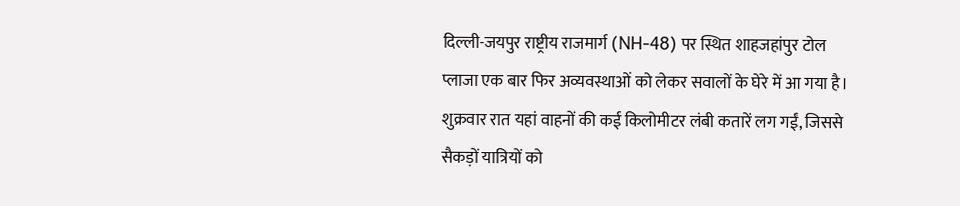दिल्ली-जयपुर राष्ट्रीय राजमार्ग (NH-48) पर स्थित शाहजहांपुर टोल प्लाजा एक बार फिर अव्यवस्थाओं को लेकर सवालों के घेरे में आ गया है। शुक्रवार रात यहां वाहनों की कई किलोमीटर लंबी कतारें लग गईं, जिससे सैकड़ों यात्रियों को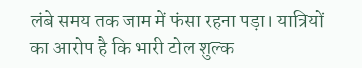लंबे समय तक जाम में फंसा रहना पड़ा। यात्रियों का आरोप है कि भारी टोल शुल्क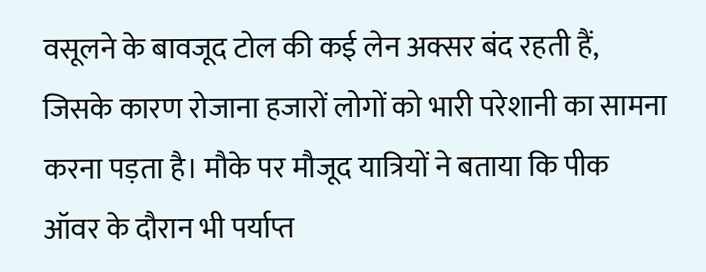वसूलने के बावजूद टोल की कई लेन अक्सर बंद रहती हैं, जिसके कारण रोजाना हजारों लोगों को भारी परेशानी का सामना करना पड़ता है। मौके पर मौजूद यात्रियों ने बताया कि पीक ऑवर के दौरान भी पर्याप्त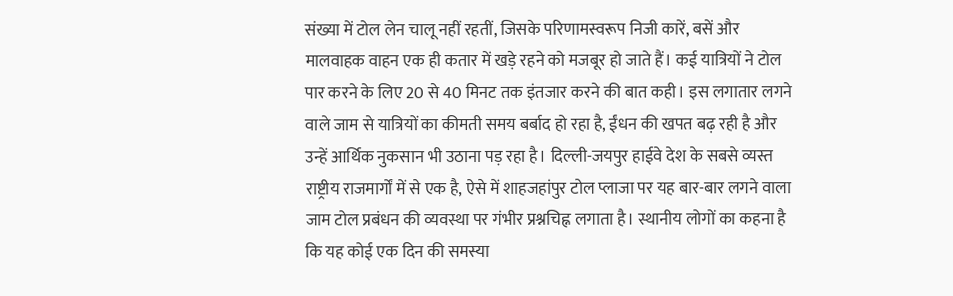संख्या में टोल लेन चालू नहीं रहतीं, जिसके परिणामस्वरूप निजी कारें, बसें और मालवाहक वाहन एक ही कतार में खड़े रहने को मजबूर हो जाते हैं। कई यात्रियों ने टोल पार करने के लिए 20 से 40 मिनट तक इंतजार करने की बात कही। इस लगातार लगने वाले जाम से यात्रियों का कीमती समय बर्बाद हो रहा है, ईंधन की खपत बढ़ रही है और उन्हें आर्थिक नुकसान भी उठाना पड़ रहा है। दिल्ली-जयपुर हाईवे देश के सबसे व्यस्त राष्ट्रीय राजमार्गों में से एक है, ऐसे में शाहजहांपुर टोल प्लाजा पर यह बार-बार लगने वाला जाम टोल प्रबंधन की व्यवस्था पर गंभीर प्रश्नचिह्न लगाता है। स्थानीय लोगों का कहना है कि यह कोई एक दिन की समस्या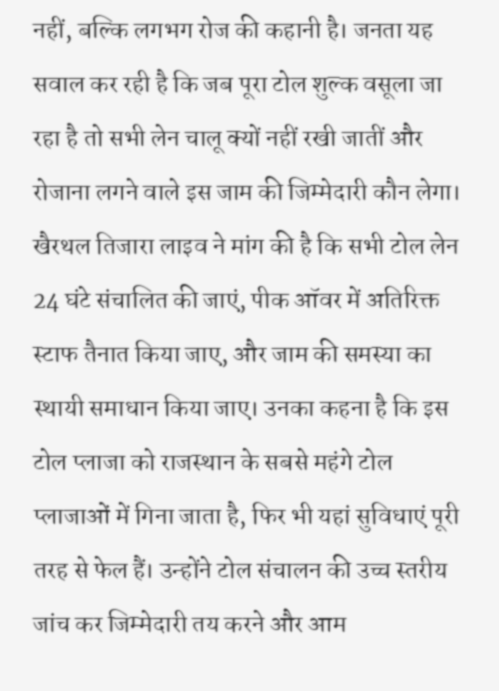नहीं, बल्कि लगभग रोज की कहानी है। जनता यह सवाल कर रही है कि जब पूरा टोल शुल्क वसूला जा रहा है तो सभी लेन चालू क्यों नहीं रखी जातीं और रोजाना लगने वाले इस जाम की जिम्मेदारी कौन लेगा। खैरथल तिजारा लाइव ने मांग की है कि सभी टोल लेन 24 घंटे संचालित की जाएं, पीक ऑवर में अतिरिक्त स्टाफ तैनात किया जाए, और जाम की समस्या का स्थायी समाधान किया जाए। उनका कहना है कि इस टोल प्लाजा को राजस्थान के सबसे महंगे टोल प्लाजाओं में गिना जाता है, फिर भी यहां सुविधाएं पूरी तरह से फेल हैं। उन्होंने टोल संचालन की उच्च स्तरीय जांच कर जिम्मेदारी तय करने और आम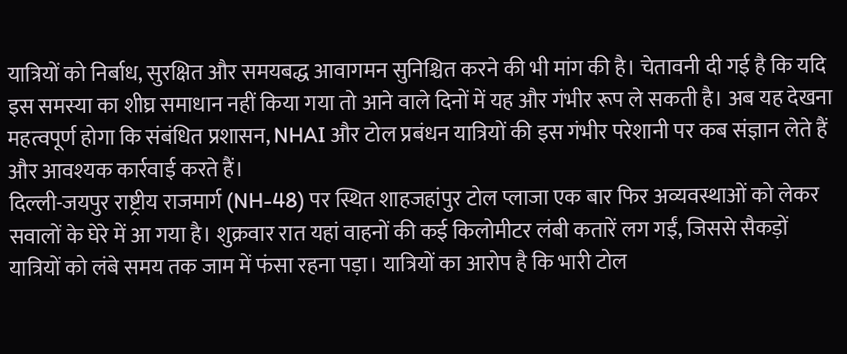यात्रियों को निर्बाध, सुरक्षित और समयबद्ध आवागमन सुनिश्चित करने की भी मांग की है। चेतावनी दी गई है कि यदि इस समस्या का शीघ्र समाधान नहीं किया गया तो आने वाले दिनों में यह और गंभीर रूप ले सकती है। अब यह देखना महत्वपूर्ण होगा कि संबंधित प्रशासन, NHAI और टोल प्रबंधन यात्रियों की इस गंभीर परेशानी पर कब संज्ञान लेते हैं और आवश्यक कार्रवाई करते हैं।
दिल्ली-जयपुर राष्ट्रीय राजमार्ग (NH-48) पर स्थित शाहजहांपुर टोल प्लाजा एक बार फिर अव्यवस्थाओं को लेकर सवालों के घेरे में आ गया है। शुक्रवार रात यहां वाहनों की कई किलोमीटर लंबी कतारें लग गईं, जिससे सैकड़ों यात्रियों को लंबे समय तक जाम में फंसा रहना पड़ा। यात्रियों का आरोप है कि भारी टोल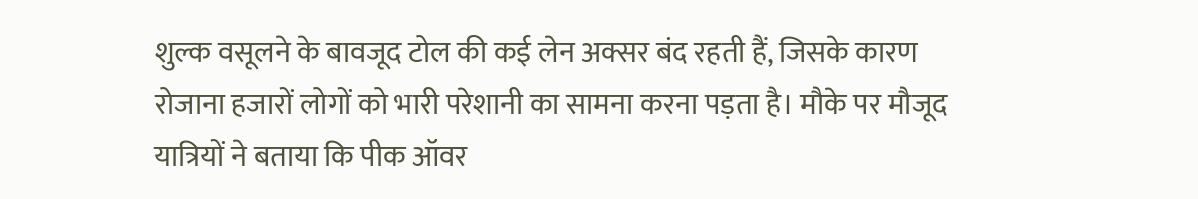शुल्क वसूलने के बावजूद टोल की कई लेन अक्सर बंद रहती हैं, जिसके कारण रोजाना हजारों लोगों को भारी परेशानी का सामना करना पड़ता है। मौके पर मौजूद यात्रियों ने बताया कि पीक ऑवर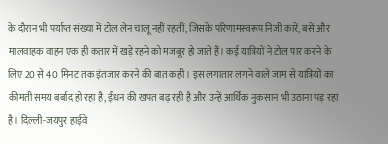के दौरान भी पर्याप्त संख्या में टोल लेन चालू नहीं रहतीं, जिसके परिणामस्वरूप निजी कारें, बसें और मालवाहक वाहन एक ही कतार में खड़े रहने को मजबूर हो जाते हैं। कई यात्रियों ने टोल पार करने के लिए 20 से 40 मिनट तक इंतजार करने की बात कही। इस लगातार लगने वाले जाम से यात्रियों का कीमती समय बर्बाद हो रहा है, ईंधन की खपत बढ़ रही है और उन्हें आर्थिक नुकसान भी उठाना पड़ रहा है। दिल्ली-जयपुर हाईवे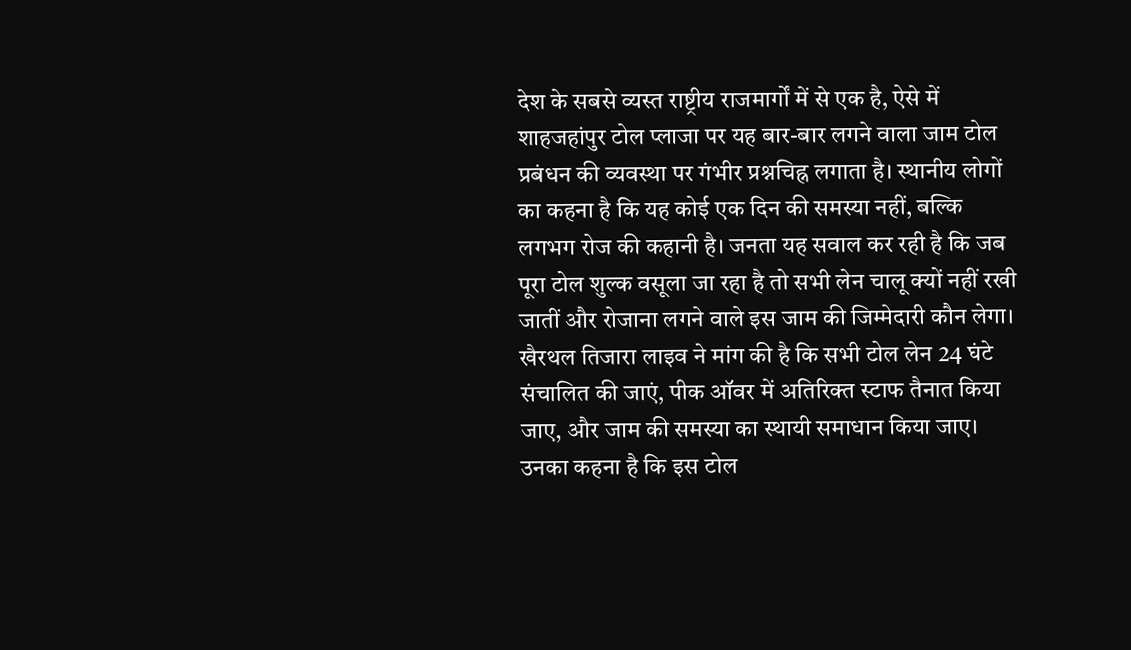देश के सबसे व्यस्त राष्ट्रीय राजमार्गों में से एक है, ऐसे में शाहजहांपुर टोल प्लाजा पर यह बार-बार लगने वाला जाम टोल प्रबंधन की व्यवस्था पर गंभीर प्रश्नचिह्न लगाता है। स्थानीय लोगों का कहना है कि यह कोई एक दिन की समस्या नहीं, बल्कि लगभग रोज की कहानी है। जनता यह सवाल कर रही है कि जब पूरा टोल शुल्क वसूला जा रहा है तो सभी लेन चालू क्यों नहीं रखी जातीं और रोजाना लगने वाले इस जाम की जिम्मेदारी कौन लेगा। खैरथल तिजारा लाइव ने मांग की है कि सभी टोल लेन 24 घंटे संचालित की जाएं, पीक ऑवर में अतिरिक्त स्टाफ तैनात किया जाए, और जाम की समस्या का स्थायी समाधान किया जाए। उनका कहना है कि इस टोल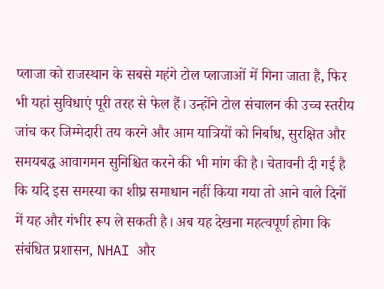प्लाजा को राजस्थान के सबसे महंगे टोल प्लाजाओं में गिना जाता है, फिर भी यहां सुविधाएं पूरी तरह से फेल हैं। उन्होंने टोल संचालन की उच्च स्तरीय जांच कर जिम्मेदारी तय करने और आम यात्रियों को निर्बाध, सुरक्षित और समयबद्ध आवागमन सुनिश्चित करने की भी मांग की है। चेतावनी दी गई है कि यदि इस समस्या का शीघ्र समाधान नहीं किया गया तो आने वाले दिनों में यह और गंभीर रूप ले सकती है। अब यह देखना महत्वपूर्ण होगा कि संबंधित प्रशासन, NHAI और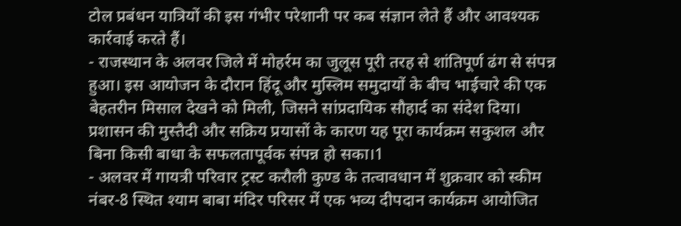टोल प्रबंधन यात्रियों की इस गंभीर परेशानी पर कब संज्ञान लेते हैं और आवश्यक कार्रवाई करते हैं।
- राजस्थान के अलवर जिले में मोहर्रम का जुलूस पूरी तरह से शांतिपूर्ण ढंग से संपन्न हुआ। इस आयोजन के दौरान हिंदू और मुस्लिम समुदायों के बीच भाईचारे की एक बेहतरीन मिसाल देखने को मिली, जिसने सांप्रदायिक सौहार्द का संदेश दिया। प्रशासन की मुस्तैदी और सक्रिय प्रयासों के कारण यह पूरा कार्यक्रम सकुशल और बिना किसी बाधा के सफलतापूर्वक संपन्न हो सका।1
- अलवर में गायत्री परिवार ट्रस्ट करौली कुण्ड के तत्वावधान में शुक्रवार को स्कीम नंबर-8 स्थित श्याम बाबा मंदिर परिसर में एक भव्य दीपदान कार्यक्रम आयोजित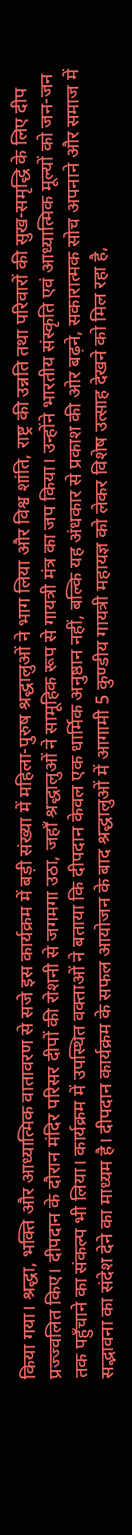किया गया। श्रद्धा, भक्ति और आध्यात्मिक वातावरण से सजे इस कार्यक्रम में बड़ी संख्या में महिला-पुरुष श्रद्धालुओं ने भाग लिया और विश्व शांति, राष्ट्र की उन्नति तथा परिवारों की सुख-समृद्धि के लिए दीप प्रज्ज्वलित किए। दीपदान के दौरान मंदिर परिसर दीपों की रोशनी से जगमगा उठा, जहाँ श्रद्धालुओं ने सामूहिक रूप से गायत्री मंत्र का जप किया। उन्होंने भारतीय संस्कृति एवं आध्यात्मिक मूल्यों को जन-जन तक पहुँचाने का संकल्प भी लिया। कार्यक्रम में उपस्थित वक्ताओं ने बताया कि दीपदान केवल एक धार्मिक अनुष्ठान नहीं, बल्कि यह अंधकार से प्रकाश की ओर बढ़ने, सकारात्मक सोच अपनाने और समाज में सद्भावना का संदेश देने का माध्यम है। दीपदान कार्यक्रम के सफल आयोजन के बाद श्रद्धालुओं में आगामी 5 कुण्डीय गायत्री महायज्ञ को लेकर विशेष उत्साह देखने को मिल रहा है,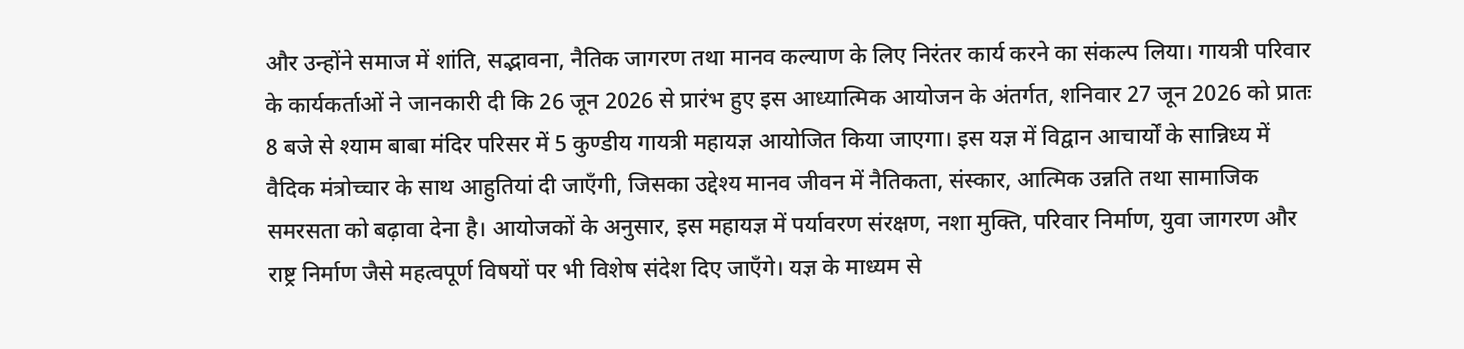और उन्होंने समाज में शांति, सद्भावना, नैतिक जागरण तथा मानव कल्याण के लिए निरंतर कार्य करने का संकल्प लिया। गायत्री परिवार के कार्यकर्ताओं ने जानकारी दी कि 26 जून 2026 से प्रारंभ हुए इस आध्यात्मिक आयोजन के अंतर्गत, शनिवार 27 जून 2026 को प्रातः 8 बजे से श्याम बाबा मंदिर परिसर में 5 कुण्डीय गायत्री महायज्ञ आयोजित किया जाएगा। इस यज्ञ में विद्वान आचार्यों के सान्निध्य में वैदिक मंत्रोच्चार के साथ आहुतियां दी जाएँगी, जिसका उद्देश्य मानव जीवन में नैतिकता, संस्कार, आत्मिक उन्नति तथा सामाजिक समरसता को बढ़ावा देना है। आयोजकों के अनुसार, इस महायज्ञ में पर्यावरण संरक्षण, नशा मुक्ति, परिवार निर्माण, युवा जागरण और राष्ट्र निर्माण जैसे महत्वपूर्ण विषयों पर भी विशेष संदेश दिए जाएँगे। यज्ञ के माध्यम से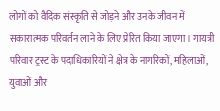लोगों को वैदिक संस्कृति से जोड़ने और उनके जीवन में सकारात्मक परिवर्तन लाने के लिए प्रेरित किया जाएगा। गायत्री परिवार ट्रस्ट के पदाधिकारियों ने क्षेत्र के नागरिकों, महिलाओं, युवाओं और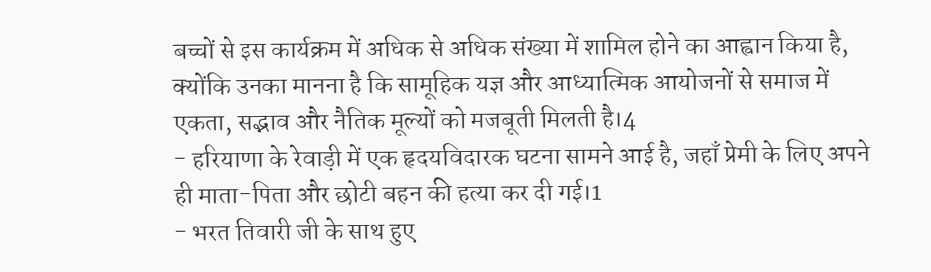बच्चों से इस कार्यक्रम में अधिक से अधिक संख्या में शामिल होने का आह्वान किया है, क्योंकि उनका मानना है कि सामूहिक यज्ञ और आध्यात्मिक आयोजनों से समाज में एकता, सद्भाव और नैतिक मूल्यों को मजबूती मिलती है।4
- हरियाणा के रेवाड़ी में एक हृदयविदारक घटना सामने आई है, जहाँ प्रेमी के लिए अपने ही माता-पिता और छोटी बहन की हत्या कर दी गई।1
- भरत तिवारी जी के साथ हुए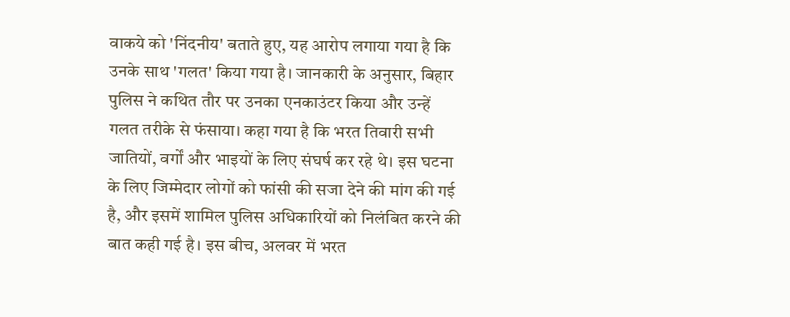वाकये को 'निंदनीय' बताते हुए, यह आरोप लगाया गया है कि उनके साथ 'गलत' किया गया है। जानकारी के अनुसार, बिहार पुलिस ने कथित तौर पर उनका एनकाउंटर किया और उन्हें गलत तरीके से फंसाया। कहा गया है कि भरत तिवारी सभी जातियों, वर्गों और भाइयों के लिए संघर्ष कर रहे थे। इस घटना के लिए जिम्मेदार लोगों को फांसी की सजा देने की मांग की गई है, और इसमें शामिल पुलिस अधिकारियों को निलंबित करने की बात कही गई है। इस बीच, अलवर में भरत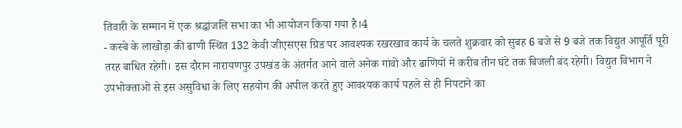तिवारी के सम्मान में एक श्रद्धांजलि सभा का भी आयोजन किया गया है।4
- कस्बे के लाखोड़ा की ढाणी स्थित 132 केवी जीएसएस ग्रिड पर आवश्यक रखरखाव कार्य के चलते शुक्रवार को सुबह 6 बजे से 9 बजे तक विद्युत आपूर्ति पूरी तरह बाधित रहेगी। इस दौरान नारायणपुर उपखंड के अंतर्गत आने वाले अनेक गांवों और ढाणियों में करीब तीन घंटे तक बिजली बंद रहेगी। विद्युत विभाग ने उपभोक्ताओं से इस असुविधा के लिए सहयोग की अपील करते हुए आवश्यक कार्य पहले से ही निपटाने का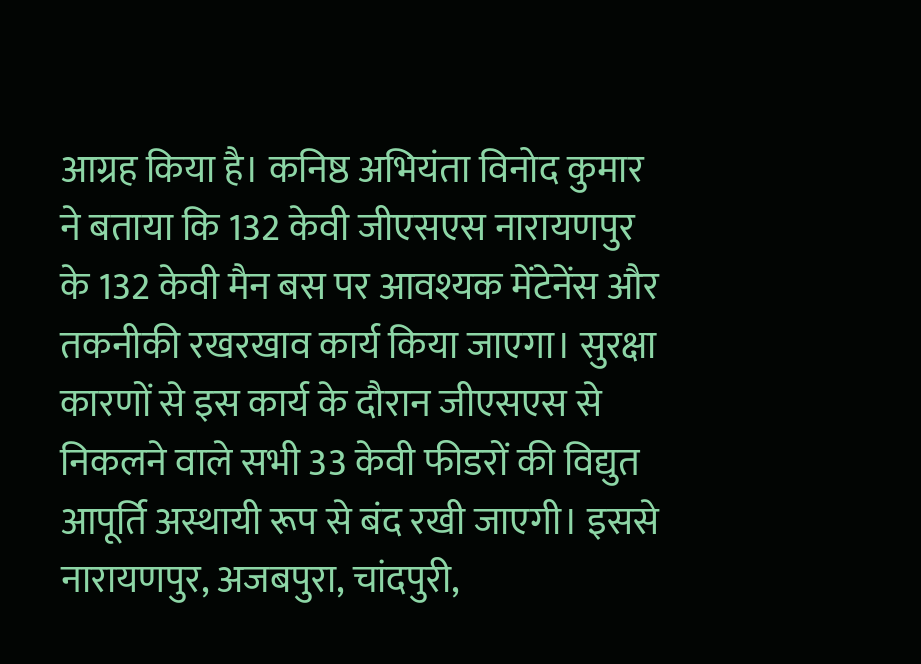आग्रह किया है। कनिष्ठ अभियंता विनोद कुमार ने बताया कि 132 केवी जीएसएस नारायणपुर के 132 केवी मैन बस पर आवश्यक मेंटेनेंस और तकनीकी रखरखाव कार्य किया जाएगा। सुरक्षा कारणों से इस कार्य के दौरान जीएसएस से निकलने वाले सभी 33 केवी फीडरों की विद्युत आपूर्ति अस्थायी रूप से बंद रखी जाएगी। इससे नारायणपुर, अजबपुरा, चांदपुरी,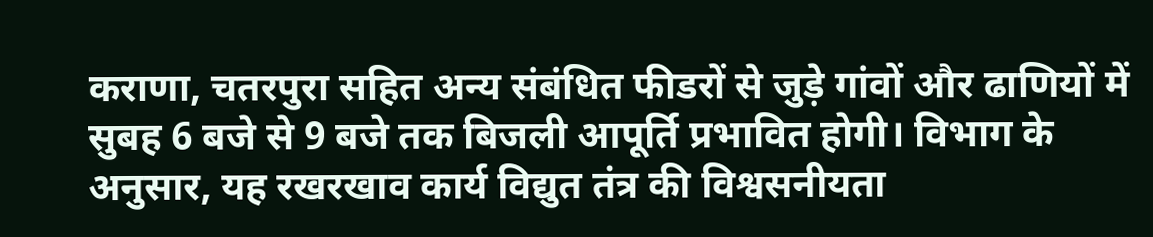कराणा, चतरपुरा सहित अन्य संबंधित फीडरों से जुड़े गांवों और ढाणियों में सुबह 6 बजे से 9 बजे तक बिजली आपूर्ति प्रभावित होगी। विभाग के अनुसार, यह रखरखाव कार्य विद्युत तंत्र की विश्वसनीयता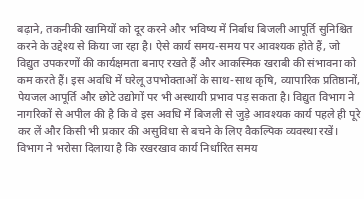बढ़ाने, तकनीकी खामियों को दूर करने और भविष्य में निर्बाध बिजली आपूर्ति सुनिश्चित करने के उद्देश्य से किया जा रहा है। ऐसे कार्य समय-समय पर आवश्यक होते हैं, जो विद्युत उपकरणों की कार्यक्षमता बनाए रखते हैं और आकस्मिक खराबी की संभावना को कम करते हैं। इस अवधि में घरेलू उपभोक्ताओं के साथ-साथ कृषि, व्यापारिक प्रतिष्ठानों, पेयजल आपूर्ति और छोटे उद्योगों पर भी अस्थायी प्रभाव पड़ सकता है। विद्युत विभाग ने नागरिकों से अपील की है कि वे इस अवधि में बिजली से जुड़े आवश्यक कार्य पहले ही पूरे कर लें और किसी भी प्रकार की असुविधा से बचने के लिए वैकल्पिक व्यवस्था रखें। विभाग ने भरोसा दिलाया है कि रखरखाव कार्य निर्धारित समय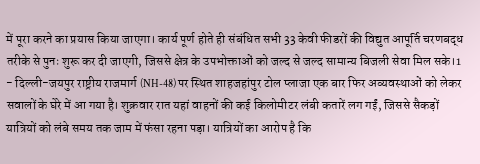में पूरा करने का प्रयास किया जाएगा। कार्य पूर्ण होते ही संबंधित सभी 33 केवी फीडरों की विद्युत आपूर्ति चरणबद्ध तरीके से पुनः शुरू कर दी जाएगी, जिससे क्षेत्र के उपभोक्ताओं को जल्द से जल्द सामान्य बिजली सेवा मिल सके।1
- दिल्ली-जयपुर राष्ट्रीय राजमार्ग (NH-48) पर स्थित शाहजहांपुर टोल प्लाजा एक बार फिर अव्यवस्थाओं को लेकर सवालों के घेरे में आ गया है। शुक्रवार रात यहां वाहनों की कई किलोमीटर लंबी कतारें लग गईं, जिससे सैकड़ों यात्रियों को लंबे समय तक जाम में फंसा रहना पड़ा। यात्रियों का आरोप है कि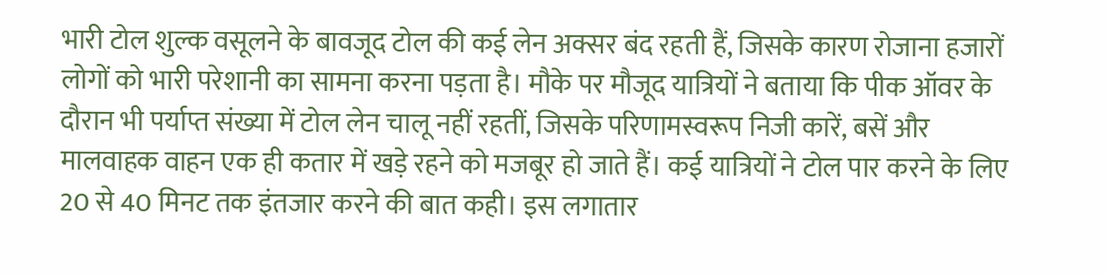भारी टोल शुल्क वसूलने के बावजूद टोल की कई लेन अक्सर बंद रहती हैं, जिसके कारण रोजाना हजारों लोगों को भारी परेशानी का सामना करना पड़ता है। मौके पर मौजूद यात्रियों ने बताया कि पीक ऑवर के दौरान भी पर्याप्त संख्या में टोल लेन चालू नहीं रहतीं, जिसके परिणामस्वरूप निजी कारें, बसें और मालवाहक वाहन एक ही कतार में खड़े रहने को मजबूर हो जाते हैं। कई यात्रियों ने टोल पार करने के लिए 20 से 40 मिनट तक इंतजार करने की बात कही। इस लगातार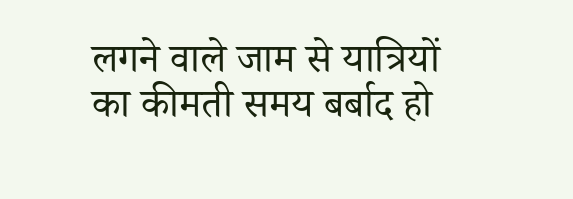लगने वाले जाम से यात्रियों का कीमती समय बर्बाद हो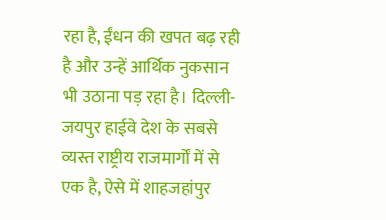रहा है, ईंधन की खपत बढ़ रही है और उन्हें आर्थिक नुकसान भी उठाना पड़ रहा है। दिल्ली-जयपुर हाईवे देश के सबसे व्यस्त राष्ट्रीय राजमार्गों में से एक है, ऐसे में शाहजहांपुर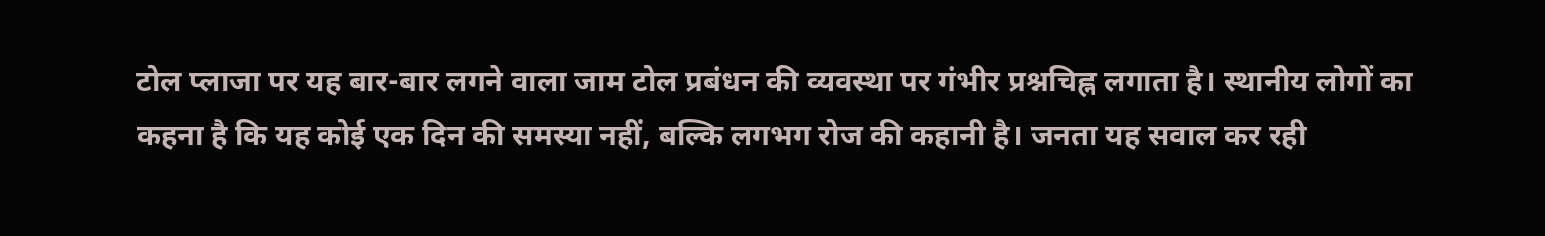टोल प्लाजा पर यह बार-बार लगने वाला जाम टोल प्रबंधन की व्यवस्था पर गंभीर प्रश्नचिह्न लगाता है। स्थानीय लोगों का कहना है कि यह कोई एक दिन की समस्या नहीं, बल्कि लगभग रोज की कहानी है। जनता यह सवाल कर रही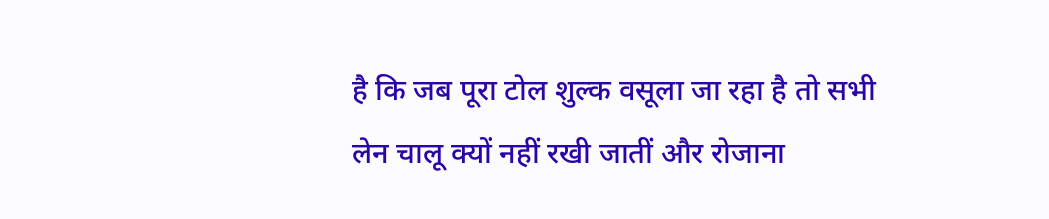है कि जब पूरा टोल शुल्क वसूला जा रहा है तो सभी लेन चालू क्यों नहीं रखी जातीं और रोजाना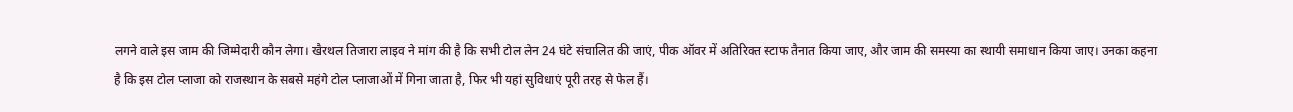लगने वाले इस जाम की जिम्मेदारी कौन लेगा। खैरथल तिजारा लाइव ने मांग की है कि सभी टोल लेन 24 घंटे संचालित की जाएं, पीक ऑवर में अतिरिक्त स्टाफ तैनात किया जाए, और जाम की समस्या का स्थायी समाधान किया जाए। उनका कहना है कि इस टोल प्लाजा को राजस्थान के सबसे महंगे टोल प्लाजाओं में गिना जाता है, फिर भी यहां सुविधाएं पूरी तरह से फेल हैं।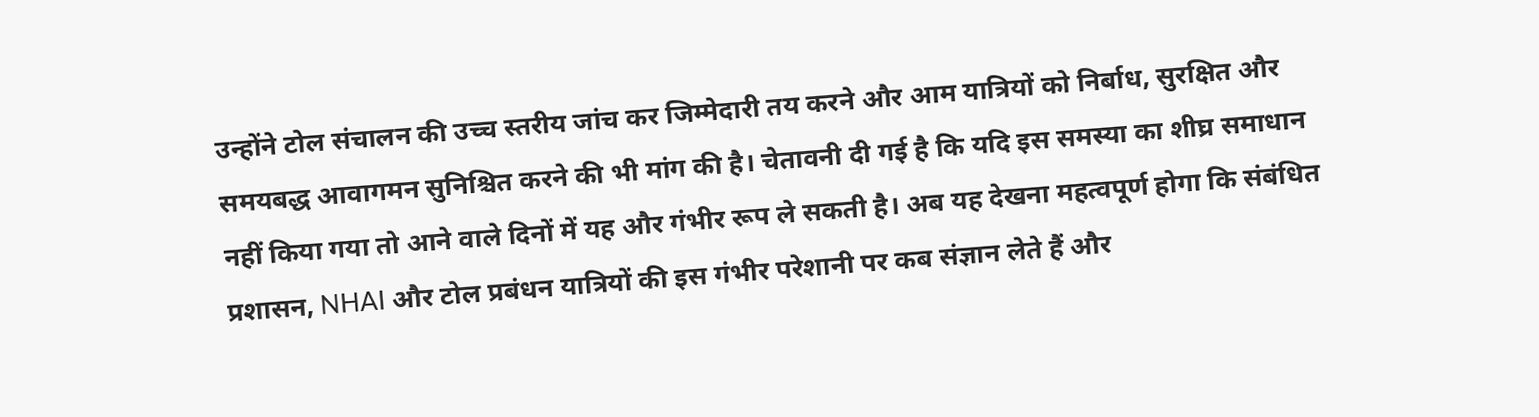उन्होंने टोल संचालन की उच्च स्तरीय जांच कर जिम्मेदारी तय करने और आम यात्रियों को निर्बाध, सुरक्षित और समयबद्ध आवागमन सुनिश्चित करने की भी मांग की है। चेतावनी दी गई है कि यदि इस समस्या का शीघ्र समाधान नहीं किया गया तो आने वाले दिनों में यह और गंभीर रूप ले सकती है। अब यह देखना महत्वपूर्ण होगा कि संबंधित प्रशासन, NHAI और टोल प्रबंधन यात्रियों की इस गंभीर परेशानी पर कब संज्ञान लेते हैं और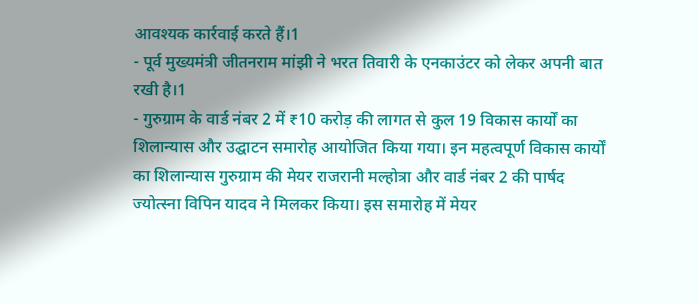आवश्यक कार्रवाई करते हैं।1
- पूर्व मुख्यमंत्री जीतनराम मांझी ने भरत तिवारी के एनकाउंटर को लेकर अपनी बात रखी है।1
- गुरुग्राम के वार्ड नंबर 2 में ₹10 करोड़ की लागत से कुल 19 विकास कार्यों का शिलान्यास और उद्घाटन समारोह आयोजित किया गया। इन महत्वपूर्ण विकास कार्यों का शिलान्यास गुरुग्राम की मेयर राजरानी मल्होत्रा और वार्ड नंबर 2 की पार्षद ज्योत्स्ना विपिन यादव ने मिलकर किया। इस समारोह में मेयर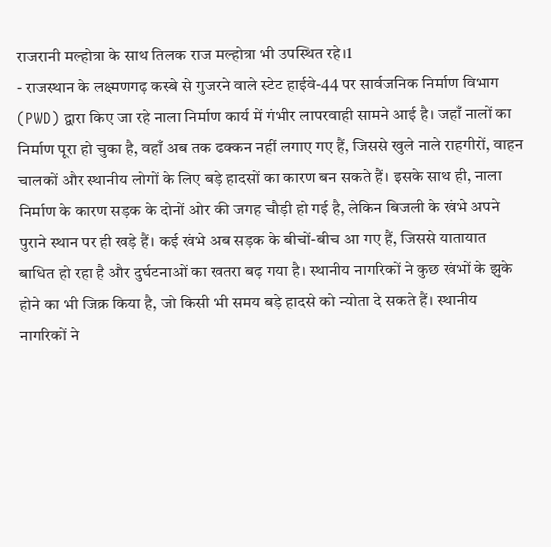राजरानी मल्होत्रा के साथ तिलक राज मल्होत्रा भी उपस्थित रहे।1
- राजस्थान के लक्ष्मणगढ़ कस्बे से गुजरने वाले स्टेट हाईवे-44 पर सार्वजनिक निर्माण विभाग (PWD) द्वारा किए जा रहे नाला निर्माण कार्य में गंभीर लापरवाही सामने आई है। जहाँ नालों का निर्माण पूरा हो चुका है, वहाँ अब तक ढक्कन नहीं लगाए गए हैं, जिससे खुले नाले राहगीरों, वाहन चालकों और स्थानीय लोगों के लिए बड़े हादसों का कारण बन सकते हैं। इसके साथ ही, नाला निर्माण के कारण सड़क के दोनों ओर की जगह चौड़ी हो गई है, लेकिन बिजली के खंभे अपने पुराने स्थान पर ही खड़े हैं। कई खंभे अब सड़क के बीचों-बीच आ गए हैं, जिससे यातायात बाधित हो रहा है और दुर्घटनाओं का खतरा बढ़ गया है। स्थानीय नागरिकों ने कुछ खंभों के झुके होने का भी जिक्र किया है, जो किसी भी समय बड़े हादसे को न्योता दे सकते हैं। स्थानीय नागरिकों ने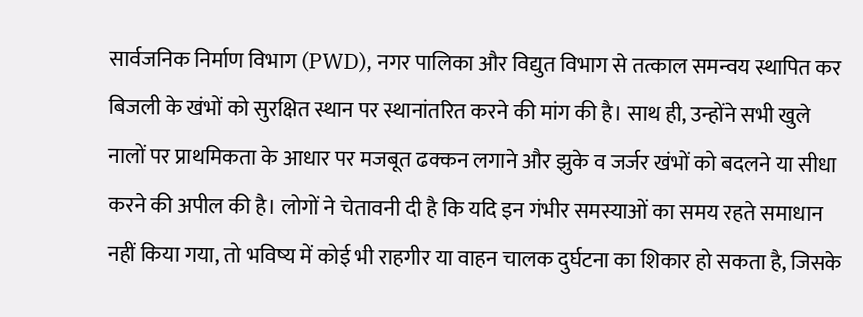सार्वजनिक निर्माण विभाग (PWD), नगर पालिका और विद्युत विभाग से तत्काल समन्वय स्थापित कर बिजली के खंभों को सुरक्षित स्थान पर स्थानांतरित करने की मांग की है। साथ ही, उन्होंने सभी खुले नालों पर प्राथमिकता के आधार पर मजबूत ढक्कन लगाने और झुके व जर्जर खंभों को बदलने या सीधा करने की अपील की है। लोगों ने चेतावनी दी है कि यदि इन गंभीर समस्याओं का समय रहते समाधान नहीं किया गया, तो भविष्य में कोई भी राहगीर या वाहन चालक दुर्घटना का शिकार हो सकता है, जिसके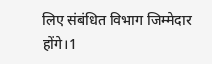लिए संबंधित विभाग जिम्मेदार होंगे।1